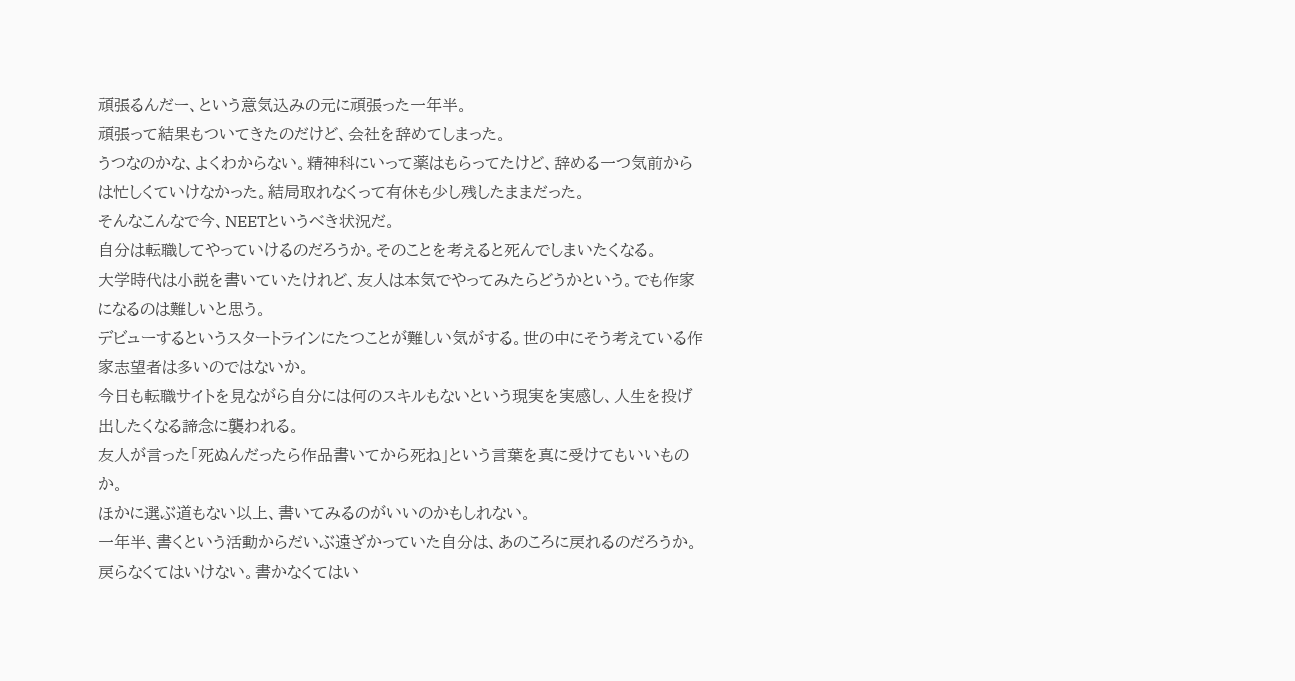頑張るんだー、という意気込みの元に頑張った一年半。
頑張って結果もついてきたのだけど、会社を辞めてしまった。
うつなのかな、よくわからない。精神科にいって薬はもらってたけど、辞める一つ気前からは忙しくていけなかった。結局取れなくって有休も少し残したままだった。
そんなこんなで今、NEETというべき状況だ。
自分は転職してやっていけるのだろうか。そのことを考えると死んでしまいたくなる。
大学時代は小説を書いていたけれど、友人は本気でやってみたらどうかという。でも作家になるのは難しいと思う。
デビューするというスタートラインにたつことが難しい気がする。世の中にそう考えている作家志望者は多いのではないか。
今日も転職サイトを見ながら自分には何のスキルもないという現実を実感し、人生を投げ出したくなる諦念に襲われる。
友人が言った「死ぬんだったら作品書いてから死ね」という言葉を真に受けてもいいものか。
ほかに選ぶ道もない以上、書いてみるのがいいのかもしれない。
一年半、書くという活動からだいぶ遠ざかっていた自分は、あのころに戻れるのだろうか。
戻らなくてはいけない。書かなくてはい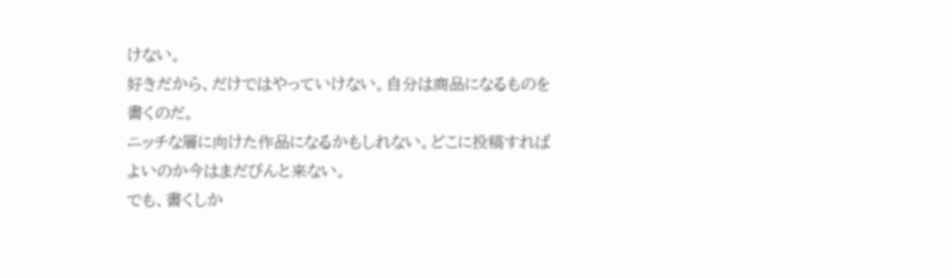けない。
好きだから、だけではやっていけない。自分は商品になるものを書くのだ。
ニッチな層に向けた作品になるかもしれない。どこに投稿すればよいのか今はまだぴんと来ない。
でも、書くしか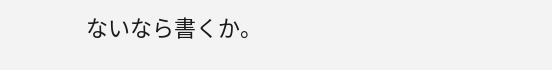ないなら書くか。